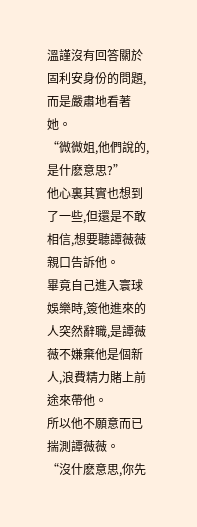溫謹沒有回答關於固利安身份的問題,而是嚴肅地看著她。
“微微姐,他們說的,是什麽意思?”
他心裏其實也想到了一些,但還是不敢相信,想要聽譚薇薇親口告訴他。
畢竟自己進入寰球娛樂時,簽他進來的人突然辭職,是譚薇薇不嫌棄他是個新人,浪費精力賭上前途來帶他。
所以他不願意而已揣測譚薇薇。
“沒什麽意思,你先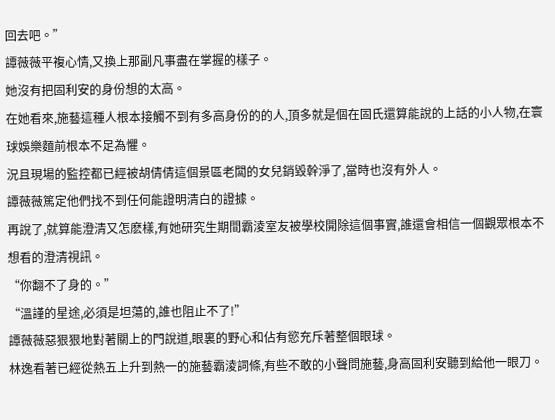回去吧。”
譚薇薇平複心情,又換上那副凡事盡在掌握的樣子。
她沒有把固利安的身份想的太高。
在她看來,施藝這種人根本接觸不到有多高身份的的人,頂多就是個在固氏還算能說的上話的小人物,在寰球娛樂麵前根本不足為懼。
況且現場的監控都已經被胡倩倩這個景區老闆的女兒銷毀幹淨了,當時也沒有外人。
譚薇薇篤定他們找不到任何能證明清白的證據。
再說了,就算能澄清又怎麽樣,有她研究生期間霸淩室友被學校開除這個事實,誰還會相信一個觀眾根本不想看的澄清視訊。
“你翻不了身的。”
“溫謹的星途,必須是坦蕩的,誰也阻止不了!”
譚薇薇惡狠狠地對著關上的門說道,眼裏的野心和佔有慾充斥著整個眼球。
林逸看著已經從熱五上升到熱一的施藝霸淩詞條,有些不敢的小聲問施藝,身高固利安聽到給他一眼刀。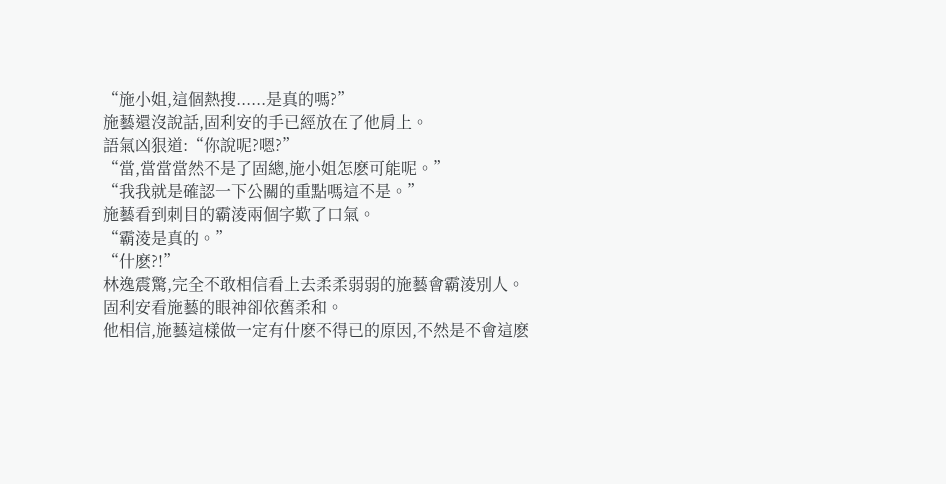“施小姐,這個熱搜......是真的嗎?”
施藝還沒說話,固利安的手已經放在了他肩上。
語氣凶狠道:“你說呢?嗯?”
“當,當當當然不是了固總,施小姐怎麽可能呢。”
“我我就是確認一下公關的重點嗎這不是。”
施藝看到刺目的霸淩兩個字歎了口氣。
“霸淩是真的。”
“什麽?!”
林逸震驚,完全不敢相信看上去柔柔弱弱的施藝會霸淩別人。
固利安看施藝的眼神卻依舊柔和。
他相信,施藝這樣做一定有什麽不得已的原因,不然是不會這麽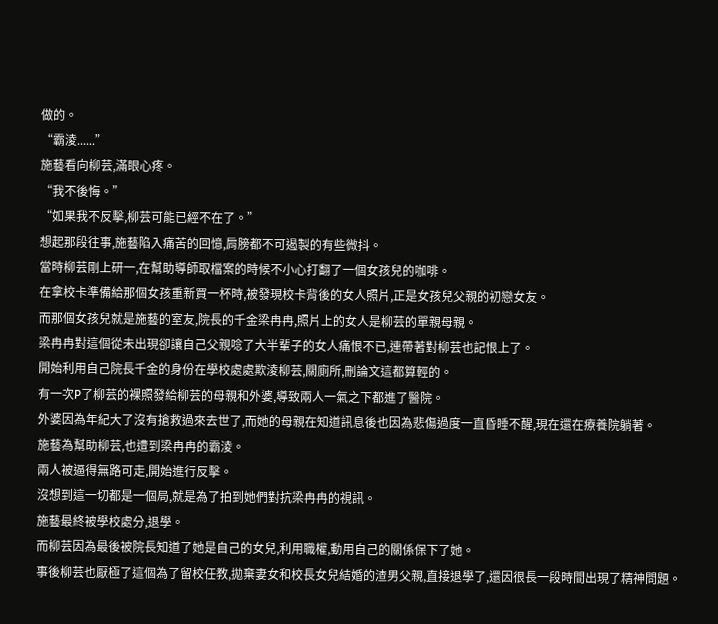做的。
“霸淩......”
施藝看向柳芸,滿眼心疼。
“我不後悔。”
“如果我不反擊,柳芸可能已經不在了。”
想起那段往事,施藝陷入痛苦的回憶,肩膀都不可遏製的有些微抖。
當時柳芸剛上研一,在幫助導師取檔案的時候不小心打翻了一個女孩兒的咖啡。
在拿校卡準備給那個女孩重新買一杯時,被發現校卡背後的女人照片,正是女孩兒父親的初戀女友。
而那個女孩兒就是施藝的室友,院長的千金梁冉冉,照片上的女人是柳芸的單親母親。
梁冉冉對這個從未出現卻讓自己父親唸了大半輩子的女人痛恨不已,連帶著對柳芸也記恨上了。
開始利用自己院長千金的身份在學校處處欺淩柳芸,關廁所,刪論文這都算輕的。
有一次P了柳芸的裸照發給柳芸的母親和外婆,導致兩人一氣之下都進了醫院。
外婆因為年紀大了沒有搶救過來去世了,而她的母親在知道訊息後也因為悲傷過度一直昏睡不醒,現在還在療養院躺著。
施藝為幫助柳芸,也遭到梁冉冉的霸淩。
兩人被逼得無路可走,開始進行反擊。
沒想到這一切都是一個局,就是為了拍到她們對抗梁冉冉的視訊。
施藝最終被學校處分,退學。
而柳芸因為最後被院長知道了她是自己的女兒,利用職權,動用自己的關係保下了她。
事後柳芸也厭極了這個為了留校任教,拋棄妻女和校長女兒結婚的渣男父親,直接退學了,還因很長一段時間出現了精神問題。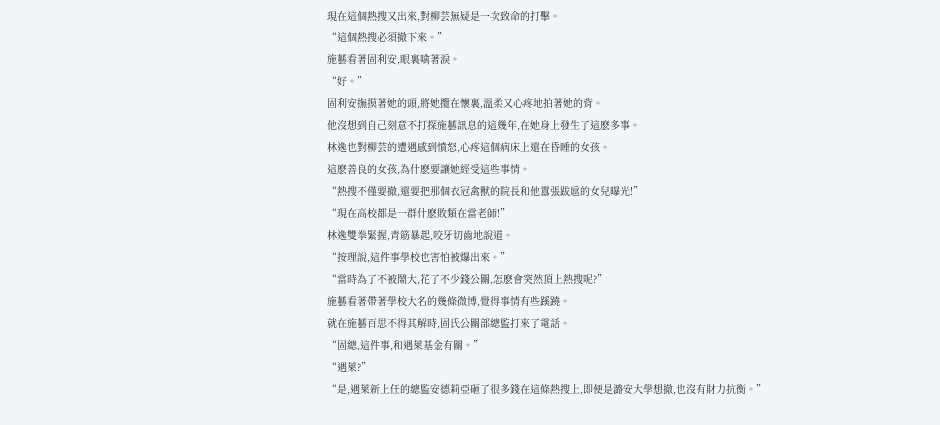現在這個熱搜又出來,對柳芸無疑是一次致命的打擊。
“這個熱搜必須撤下來。”
施藝看著固利安,眼裏噙著淚。
“好。”
固利安撫摸著她的頭,將她攬在懷裏,溫柔又心疼地拍著她的背。
他沒想到自己刻意不打探施藝訊息的這幾年,在她身上發生了這麽多事。
林逸也對柳芸的遭遇感到憤怒,心疼這個病床上還在昏睡的女孩。
這麽善良的女孩,為什麽要讓她經受這些事情。
“熱搜不僅要撤,還要把那個衣冠禽獸的院長和他囂張跋扈的女兒曝光!”
“現在高校都是一群什麽敗類在當老師!”
林逸雙拳緊握,青筋暴起,咬牙切齒地說道。
“按理說,這件事學校也害怕被爆出來。”
“當時為了不被鬧大,花了不少錢公關,怎麽會突然頂上熱搜呢?”
施藝看著帶著學校大名的幾條微博,覺得事情有些蹊蹺。
就在施藝百思不得其解時,固氏公關部總監打來了電話。
“固總,這件事,和遇萊基金有關。”
“遇萊?”
“是,遇萊新上任的總監安德莉亞砸了很多錢在這條熱搜上,即便是潞安大學想撤,也沒有財力抗衡。”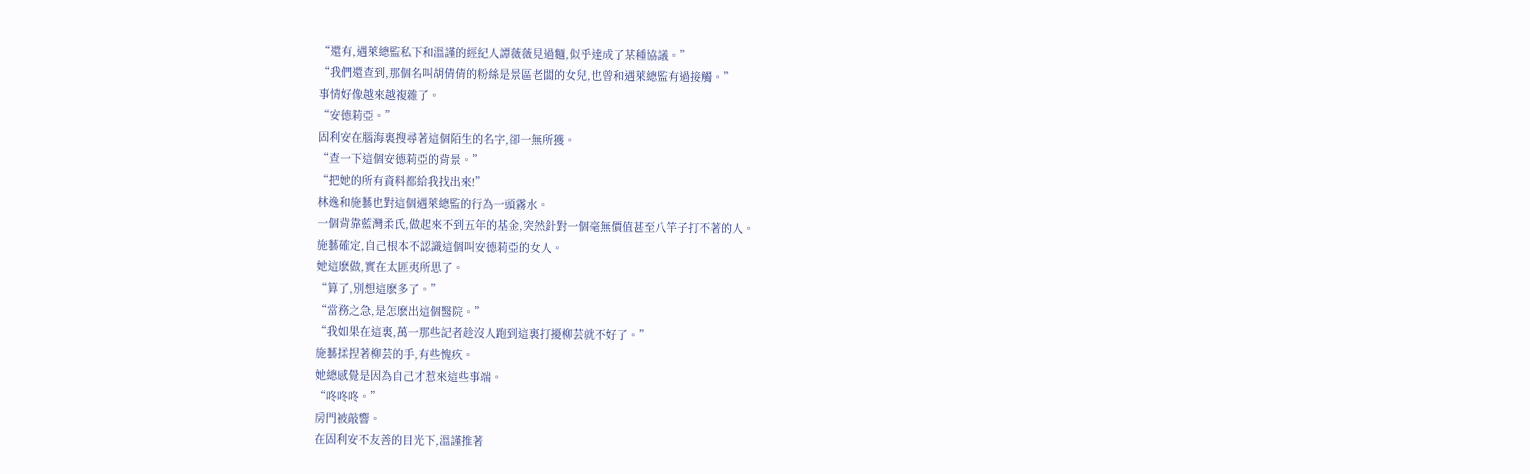“還有,遇萊總監私下和溫謹的經紀人譚薇薇見過麵,似乎達成了某種協議。”
“我們還查到,那個名叫胡倩倩的粉絲是景區老闆的女兒,也曾和遇萊總監有過接觸。”
事情好像越來越複雜了。
“安德莉亞。”
固利安在腦海裏搜尋著這個陌生的名字,卻一無所獲。
“查一下這個安德莉亞的背景。”
“把她的所有資料都給我找出來!”
林逸和施藝也對這個遇萊總監的行為一頭霧水。
一個背靠藍灣柔氏,做起來不到五年的基金,突然針對一個毫無價值甚至八竿子打不著的人。
施藝確定,自己根本不認識這個叫安德莉亞的女人。
她這麽做,實在太匪夷所思了。
“算了,別想這麽多了。”
“當務之急,是怎麽出這個醫院。”
“我如果在這裏,萬一那些記者趁沒人跑到這裏打擾柳芸就不好了。”
施藝揉捏著柳芸的手,有些愧疚。
她總感覺是因為自己才惹來這些事端。
“咚咚咚。”
房門被敲響。
在固利安不友善的目光下,溫謹推著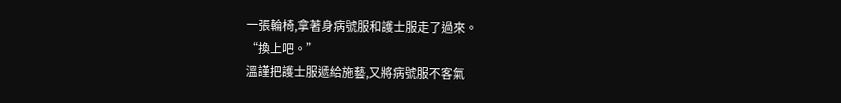一張輪椅,拿著身病號服和護士服走了過來。
“換上吧。”
溫謹把護士服遞給施藝,又將病號服不客氣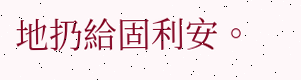地扔給固利安。